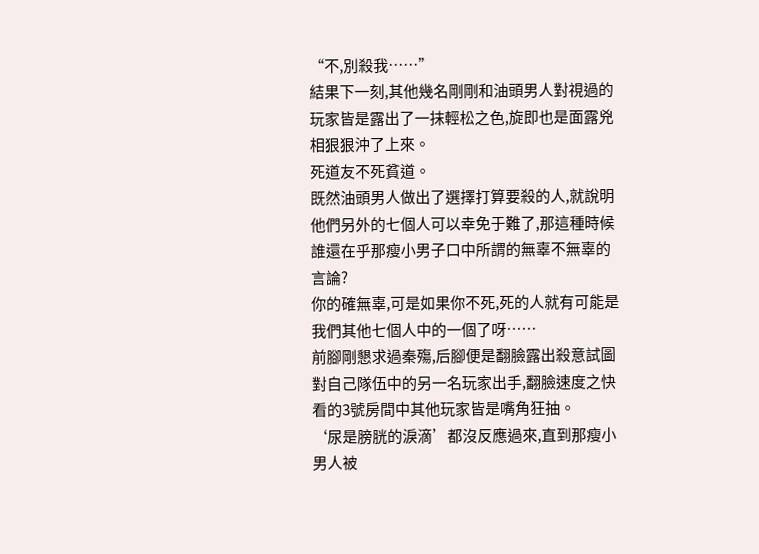“不,別殺我……”
結果下一刻,其他幾名剛剛和油頭男人對視過的玩家皆是露出了一抹輕松之色,旋即也是面露兇相狠狠沖了上來。
死道友不死貧道。
既然油頭男人做出了選擇打算要殺的人,就說明他們另外的七個人可以幸免于難了,那這種時候誰還在乎那瘦小男子口中所謂的無辜不無辜的言論?
你的確無辜,可是如果你不死,死的人就有可能是我們其他七個人中的一個了呀……
前腳剛懇求過秦殤,后腳便是翻臉露出殺意試圖對自己隊伍中的另一名玩家出手,翻臉速度之快看的3號房間中其他玩家皆是嘴角狂抽。
‘尿是膀胱的淚滴’都沒反應過來,直到那瘦小男人被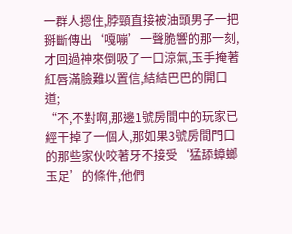一群人摁住,脖頸直接被油頭男子一把掰斷傳出‘嘎嘣’一聲脆響的那一刻,才回過神來倒吸了一口涼氣,玉手掩著紅唇滿臉難以置信,結結巴巴的開口道;
“不,不對啊,那邊1號房間中的玩家已經干掉了一個人,那如果3號房間門口的那些家伙咬著牙不接受‘猛舔蟑螂玉足’的條件,他們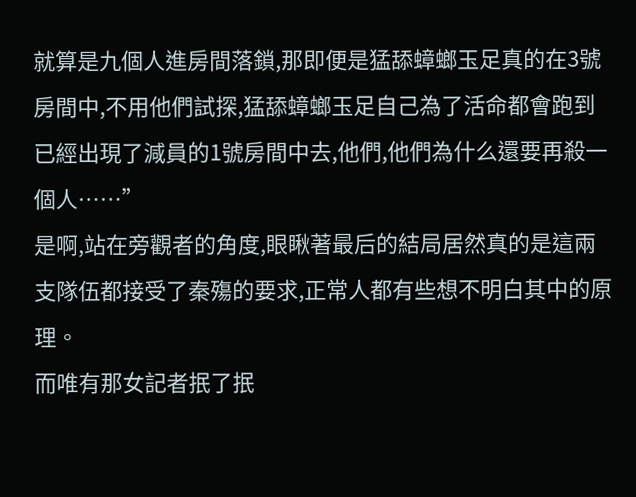就算是九個人進房間落鎖,那即便是猛舔蟑螂玉足真的在3號房間中,不用他們試探,猛舔蟑螂玉足自己為了活命都會跑到已經出現了減員的1號房間中去,他們,他們為什么還要再殺一個人……”
是啊,站在旁觀者的角度,眼瞅著最后的結局居然真的是這兩支隊伍都接受了秦殤的要求,正常人都有些想不明白其中的原理。
而唯有那女記者抿了抿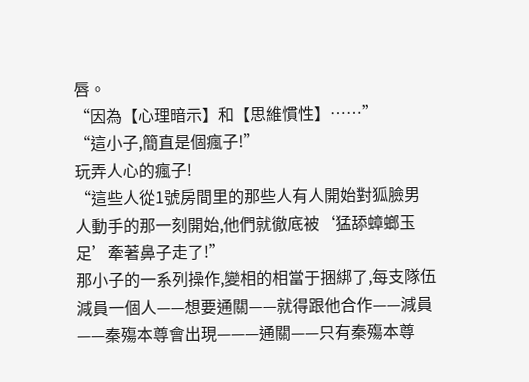唇。
“因為【心理暗示】和【思維慣性】……”
“這小子,簡直是個瘋子!”
玩弄人心的瘋子!
“這些人從1號房間里的那些人有人開始對狐臉男人動手的那一刻開始,他們就徹底被‘猛舔蟑螂玉足’牽著鼻子走了!”
那小子的一系列操作,變相的相當于捆綁了,每支隊伍減員一個人——想要通關——就得跟他合作——減員——秦殤本尊會出現———通關——只有秦殤本尊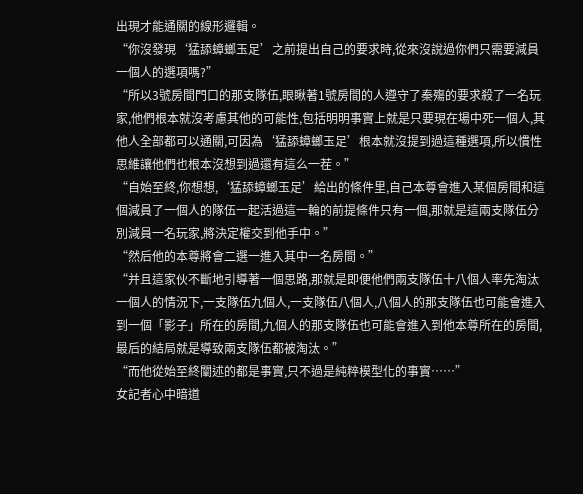出現才能通關的線形邏輯。
“你沒發現‘猛舔蟑螂玉足’之前提出自己的要求時,從來沒說過你們只需要減員一個人的選項嗎?”
“所以3號房間門口的那支隊伍,眼瞅著1號房間的人遵守了秦殤的要求殺了一名玩家,他們根本就沒考慮其他的可能性,包括明明事實上就是只要現在場中死一個人,其他人全部都可以通關,可因為‘猛舔蟑螂玉足’根本就沒提到過這種選項,所以慣性思維讓他們也根本沒想到過還有這么一茬。”
“自始至終,你想想,‘猛舔蟑螂玉足’給出的條件里,自己本尊會進入某個房間和這個減員了一個人的隊伍一起活過這一輪的前提條件只有一個,那就是這兩支隊伍分別減員一名玩家,將決定權交到他手中。”
“然后他的本尊將會二選一進入其中一名房間。”
“并且這家伙不斷地引導著一個思路,那就是即便他們兩支隊伍十八個人率先淘汰一個人的情況下,一支隊伍九個人,一支隊伍八個人,八個人的那支隊伍也可能會進入到一個「影子」所在的房間,九個人的那支隊伍也可能會進入到他本尊所在的房間,最后的結局就是導致兩支隊伍都被淘汰。”
“而他從始至終闡述的都是事實,只不過是純粹模型化的事實……”
女記者心中暗道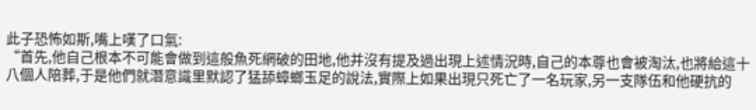此子恐怖如斯,嘴上嘆了口氣:
“首先,他自己根本不可能會做到這般魚死網破的田地,他并沒有提及過出現上述情況時,自己的本尊也會被淘汰,也將給這十八個人陪葬,于是他們就潛意識里默認了猛舔蟑螂玉足的說法,實際上如果出現只死亡了一名玩家,另一支隊伍和他硬抗的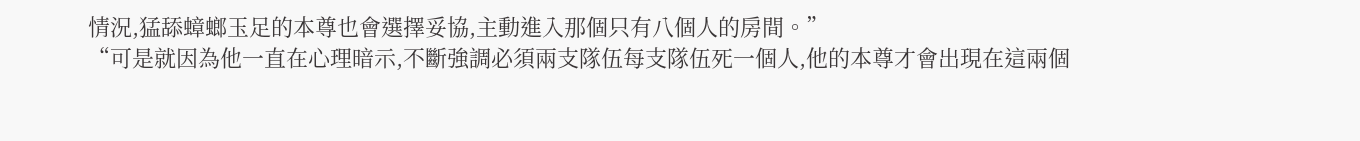情況,猛舔蟑螂玉足的本尊也會選擇妥協,主動進入那個只有八個人的房間。”
“可是就因為他一直在心理暗示,不斷強調必須兩支隊伍每支隊伍死一個人,他的本尊才會出現在這兩個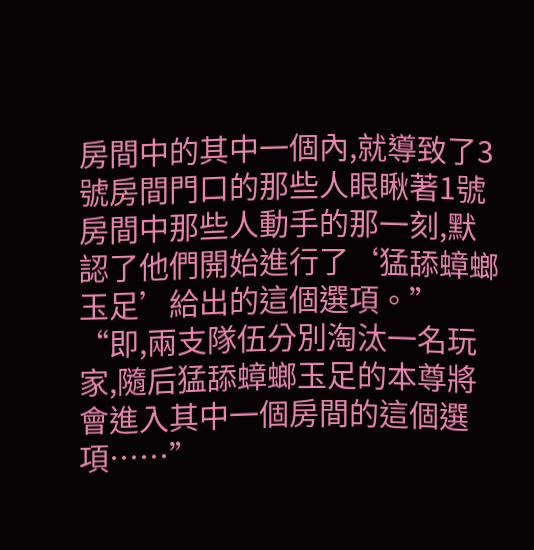房間中的其中一個內,就導致了3號房間門口的那些人眼瞅著1號房間中那些人動手的那一刻,默認了他們開始進行了‘猛舔蟑螂玉足’給出的這個選項。”
“即,兩支隊伍分別淘汰一名玩家,隨后猛舔蟑螂玉足的本尊將會進入其中一個房間的這個選項……”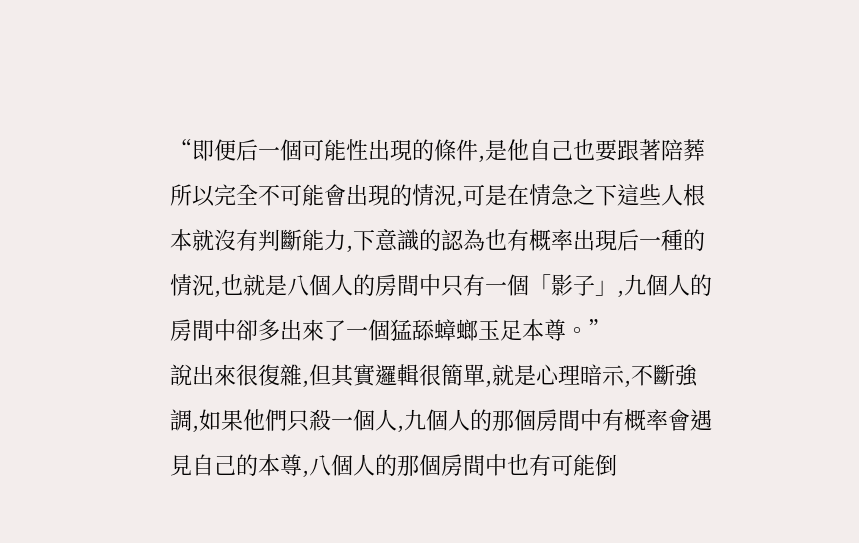“即便后一個可能性出現的條件,是他自己也要跟著陪葬所以完全不可能會出現的情況,可是在情急之下這些人根本就沒有判斷能力,下意識的認為也有概率出現后一種的情況,也就是八個人的房間中只有一個「影子」,九個人的房間中卻多出來了一個猛舔蟑螂玉足本尊。”
說出來很復雜,但其實邏輯很簡單,就是心理暗示,不斷強調,如果他們只殺一個人,九個人的那個房間中有概率會遇見自己的本尊,八個人的那個房間中也有可能倒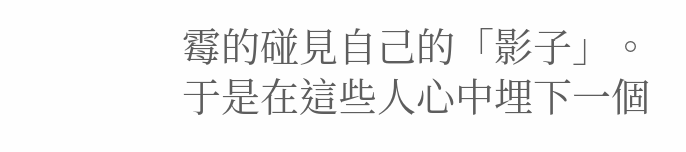霉的碰見自己的「影子」。
于是在這些人心中埋下一個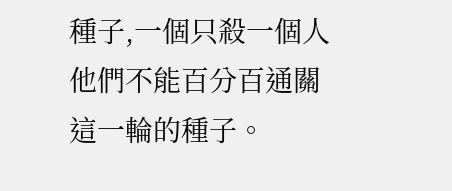種子,一個只殺一個人他們不能百分百通關這一輪的種子。